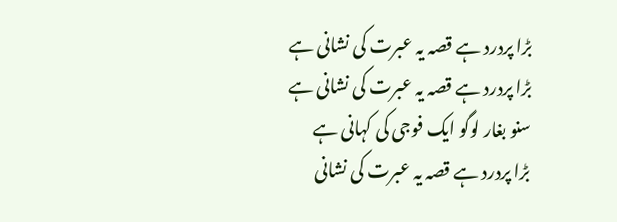بڑا پردرد ہے قصہ یہ عبرت کی نشانی ہے
بڑا پردرد ہے قصہ یہ عبرت کی نشانی ہے
سنو بغار لوگو ایک فوجی کی کہانی ہے
بڑا پردرد ہے قصہ یہ عبرت کی نشانی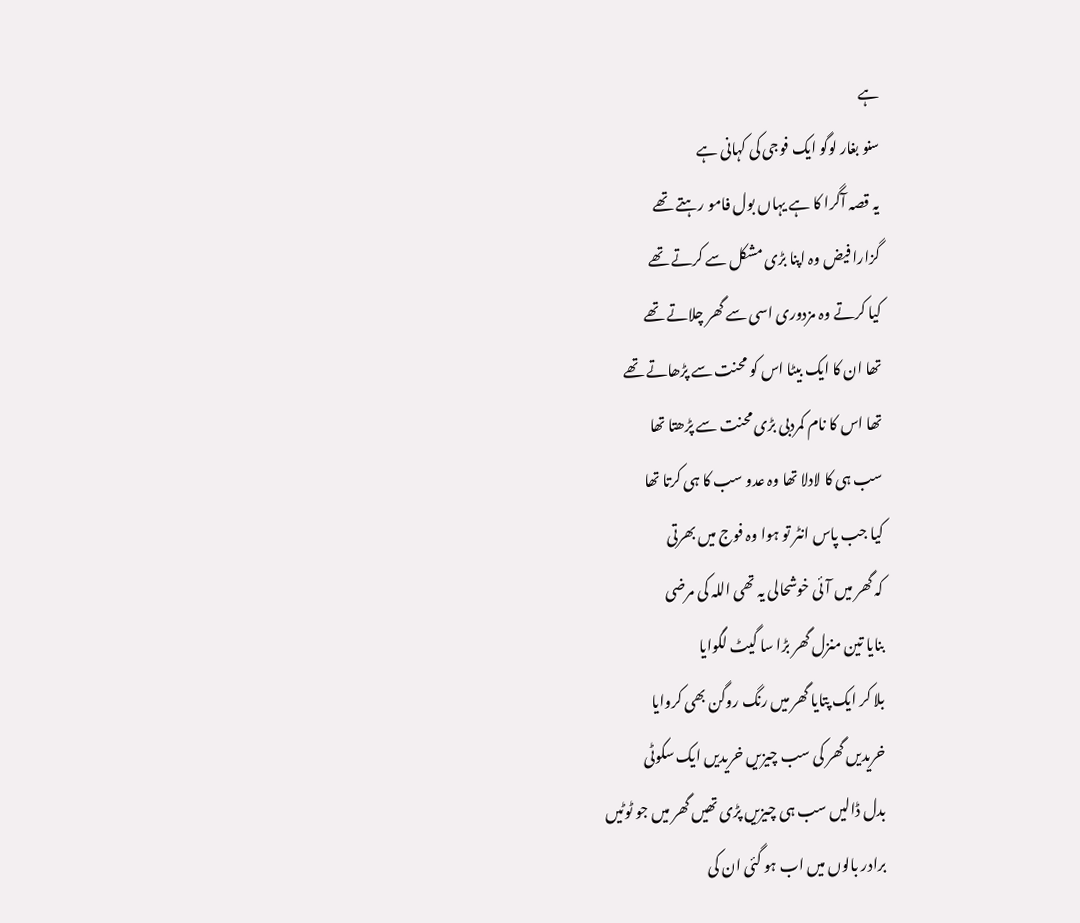ہے
سنو بغار لوگو ایک فوجی کی کہانی ہے
یہ قصہ آگرا کا ہے یہاں بول فامو رہتے تھے
گزارا فیض وہ اپنا بڑی مشکل سے کرتے تھے
کیا کرتے وہ مزدوری اسی سے گھر چلاتے تھے
تھا ان کا ایک بیٹا اس کو محنت سے پڑھاتے تھے
تھا اس کا نام کمردبی بڑی محنت سے پڑھتا تھا
سب ہی کا لادلا تھا وہ عدو سب کا ہی کرتا تھا
کیا جب پاس انٹر تو ہوا وہ فوج میں بھرتی
کہ گھر میں آئی خوشحالی یہ تھی اللہ کی مرضی
بنایا تین منزل گھر بڑا سا گیٹ لگوایا
بلا کر ایک پتایا گھر میں رنگ روگن بھی کروایا
خریدیں گھر کی سب چیزیں خریدیں ایک سکوٹی
بدل ڈالیں سب ہی چیزیں پڑی تھیں گھر میں جو ٹوٹیں
برادر بالوں میں اب ہو گئی ان کی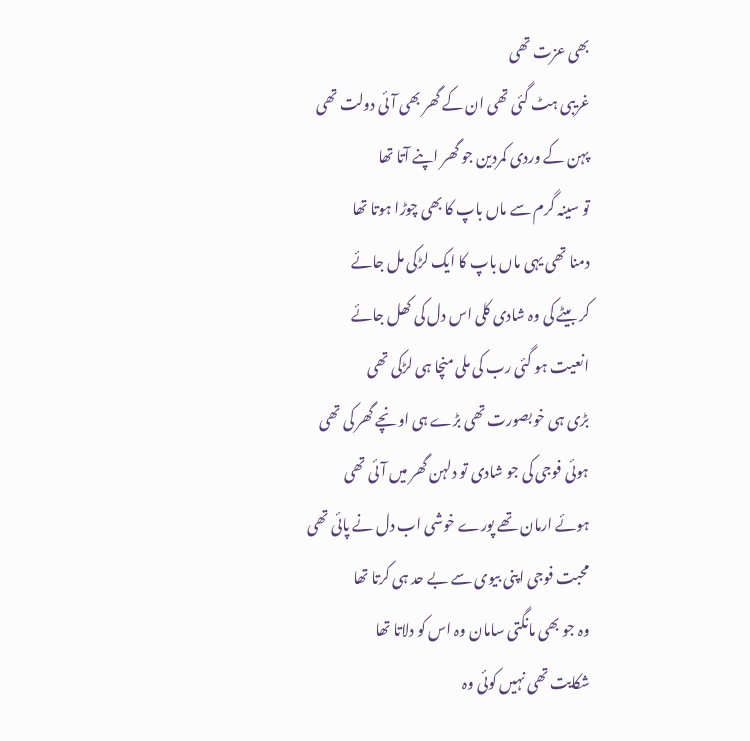بھی عزت تھی
غریبی ہٹ گئی تھی ان کے گھر بھی آئی دولت تھی
پہن کے وردی کمردین جو گھر اپنے آتا تھا
تو سینہ گرم سے ماں باپ کا بھی چوڑا ہوتا تھا
دمنا تھی یہی ماں باپ کا ایک لڑکی مل جائے
کر بیٹے کی وہ شادی کلی اس دل کی کھل جائے
انعیت ہو گئی رب کی ملی منچا ہی لڑکی تھی
بڑی ہی خوبصورت تھی بڑے ہی اونچے گھر کی تھی
ہوئی فوجی کی جو شادی تو دلہن گھر میں آئی تھی
ہوئے ارمان تھے پورے خوشی اب دل نے پائی تھی
محبت فوجی اپنی بیوی سے بے حد ہی کرتا تھا
وہ جو بھی مانگتی سامان وہ اس کو دلاتا تھا
شکایت تھی نہیں کوئی وہ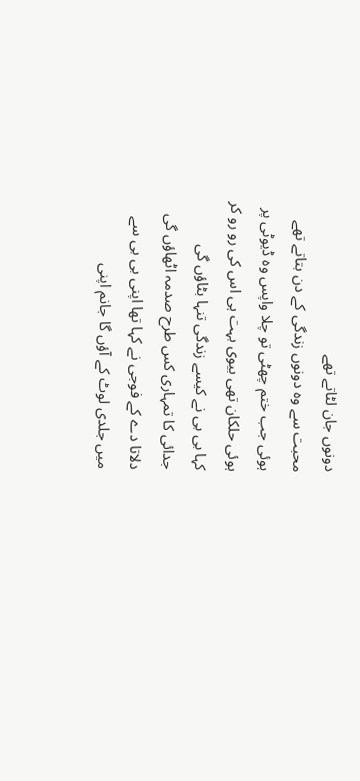دونوں جان لٹاتے تھے
محبت سے وہ دونوں زندگی کے دن بتاتے تھے
ہوئی جب ختم چھٹی تو چلا واپس وہ ڈیوٹی پر
ہوئی حلکان تھی بیوی بہت ہی اس کی رو رو کر
کہا بی بی نے کیسے زندگی تنہا بٹاؤں گی
جدائی کا تمہاری کس طرح صدمہ اٹھاؤں گی
دلاتا دے کے فوجی نے کہا تھا اپنی بی بی سے
میں جلدی لوٹ کے آؤں گا جانم اپنی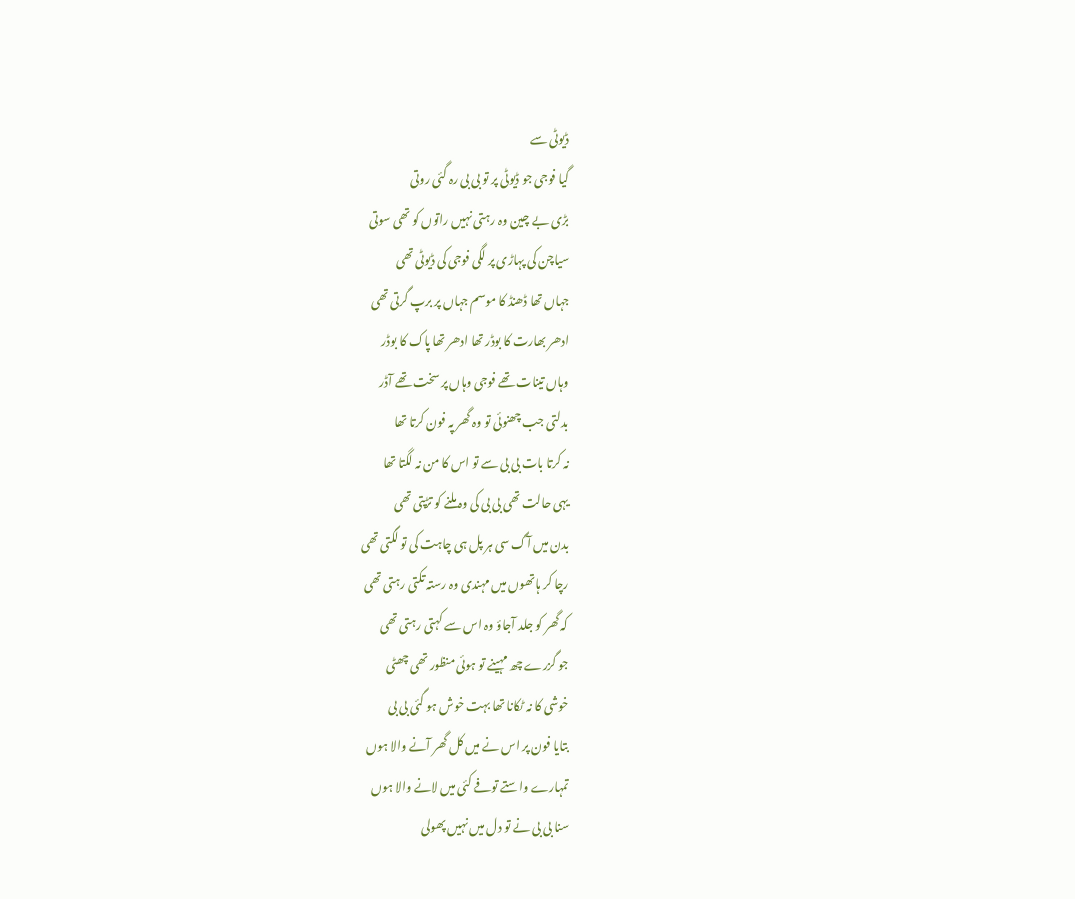ڈیوٹی سے
گیا فوجی جو ڈیوٹی پر تو بی بی رہ گئی روتی
بڑی بے چین وہ رہتی نہیں راتوں کو تھی سوتی
سیاچن کی پہاڑی پر لگی فوجی کی ڈیوٹی تھی
جہاں تھا ڈھنڈ کا موسم جہاں پر برپ گرتی تھی
ادھر بھارت کا بوڈر تھا ادھر تھا پاک کا بوڈر
وہاں تینات تھے فوجی وہاں پر سخت تھے آڈر
بدلتی جب چھنوئی تو وہ گھر پہ فون کرتا تھا
نہ کرتا بات بی بی سے تو اس کا من نہ لگتا تھا
یہی حالت تھی بی بی کی وہ ملنے کو تڑپتی تھی
بدن میں آگ سی ہر پل ہی چاہت کی تو لگتی تھی
رچا کر ہاتھوں میں مہندی وہ رستہ تکتی رہتی تھی
کہ گھر کو جلد آجاؤ وہ اس سے کہتی رہتی تھی
جو گزرے چھ مہینے تو ہوئی منظور تھی چھٹی
خوشی کا نہ ٹکانا تھا بہت خوش ہو گئی بی بی
بتایا فون پر اس نے میں کل گھر آنے والا ہوں
تمہارے واستے توفے کئی میں لانے والا ہوں
سنا بی بی نے تو دل میں نہیں پھولی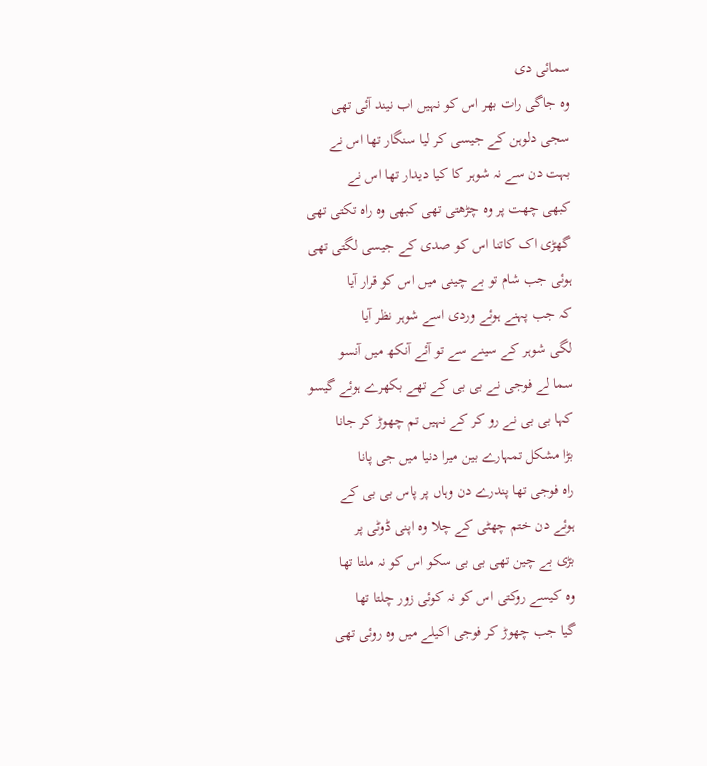سمائی دی
وہ جاگی رات بھر اس کو نہیں اب نیند آئی تھی
سجی دلوہن کے جیسی کر لیا سنگار تھا اس نے
بہت دن سے نہ شوہر کا کیا دیدار تھا اس نے
کبھی چھت پر وہ چڑھتی تھی کبھی وہ راہ تکتی تھی
گھڑی اک کاتنا اس کو صدی کے جیسی لگتی تھی
ہوئی جب شام تو بے چینی میں اس کو قرار آیا
کہ جب پہنے ہوئے وردی اسے شوہر نظر آیا
لگی شوہر کے سینے سے تو آئے آنکھ میں آنسو
سما لے فوجی نے بی بی کے تھے بکھرے ہوئے گیسو
کہا بی بی نے رو کر کے نہیں تم چھوڑ کر جانا
بڑا مشکل تمہارے بین میرا دنیا میں جی پانا
راہ فوجی تھا پندرے دن وہاں پر پاس بی بی کے
ہوئے دن ختم چھٹی کے چلا وہ اپنی ڈوٹی پر
بڑی بے چین تھی بی بی سکو اس کو نہ ملتا تھا
وہ کیسے روکتی اس کو نہ کوئی زور چلتا تھا
گیا جب چھوڑ کر فوجی اکیلے میں وہ روئی تھی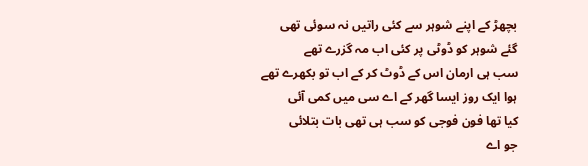بچھڑ کے اپنے شوہر سے کئی راتیں نہ سوئی تھی
گئے شوہر کو ڈوٹی پر کئی اب مہ گزرے تھے
سب ہی ارمان اس کے ڈوٹ کر کے اب تو بکھرے تھے
ہوا ایک روز ایسا گھر کے اے سی میں کمی آئی
کیا تھا فون فوجی کو سب ہی تھی بات بتلائی
جو اے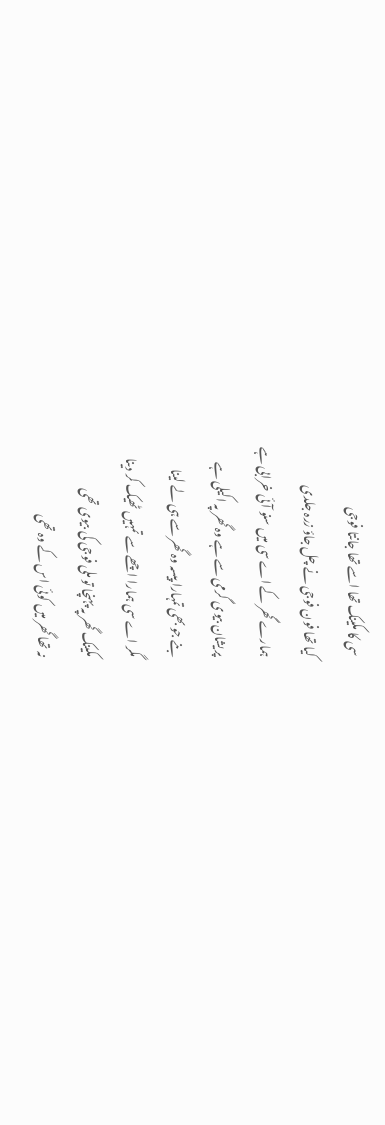سی کا مکینک تھا اسے تھا جانتا فوجی
کیا تھا فون فوجی نے چل جاؤ زرہ جلدی
ہمارے گھر کے اے سی میں سنو آئی خرابی ہے
پریشان بیوی گرمی سے ہے وہ گھر پہ اکیلی ہے
بنے جو بھی تمہارا پیسہ وہ گھر سے ہی لے لینا
مگر اے سی ہمارا اچھے سے تمہیں ٹھیک کر دینا
مکینک گھر پہ پہنچا تو ملی فوجی کی بیوی تھی
نہ تھا گھر میں کوئی اس کے وہ تھی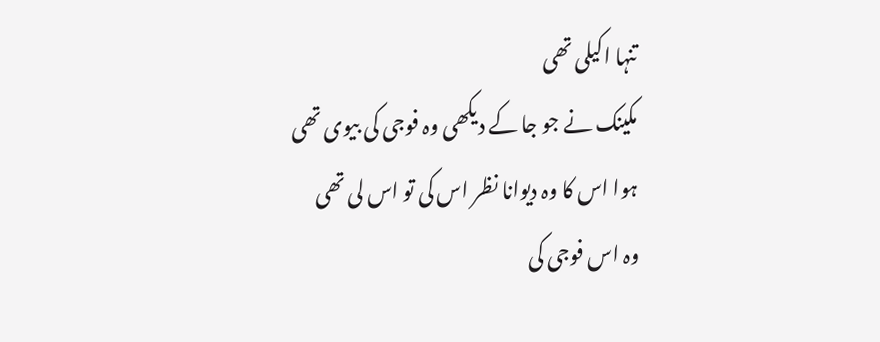تنہا اکیلی تھی
مکینک نے جو جا کے دیکھی وہ فوجی کی بیوی تھی
ہوا اس کا وہ دیوانا نظر اس کی تو اس لی تھی
وہ اس فوجی کی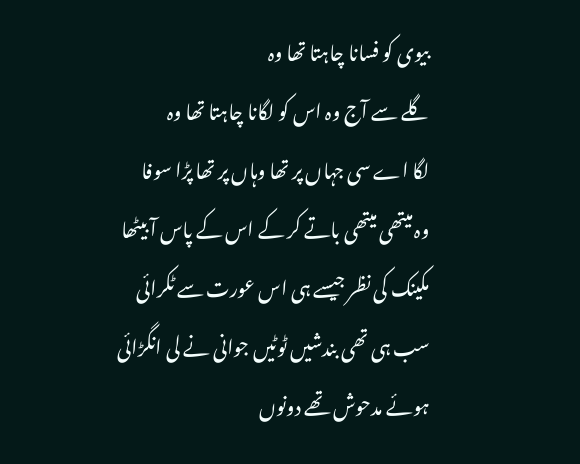بیوی کو فسانا چاہتا تھا وہ
گلے سے آج وہ اس کو لگانا چاہتا تھا وہ
لگا اے سی جہاں پر تھا وہاں پر تھا پڑا سوفا
وہ میتھی میتھی باتے کر کے اس کے پاس آ بیٹھا
مکینک کی نظر جیسے ہی اس عورت سے ٹکرائی
سب ہی تھی بندشیں ٹوٹیں جوانی نے لی انگڑائی
ہوئے مدحوش تھے دونوں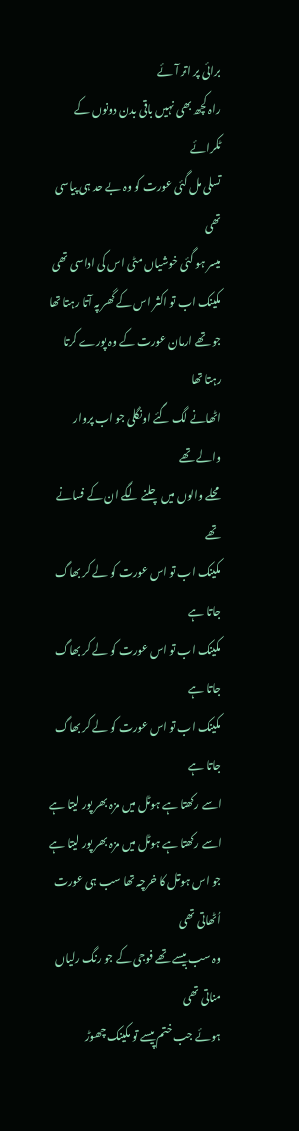برائی پر اتر آئے
راہ کچھ بھی نہیں باقی بدن دونوں کے ٹکرائے
تسلی مل گئی عورت کو وہ بے حد ہی پیاسی تھی
میسر ہو گئی خوشیاں مٹی اس کی اداسی تھی
مکینک اب تو اکثر اس کے گھر پہ آتا رہتا تھا
جو تھے ارمان عورت کے وہ پورے کرتا رہتا تھا
اٹھانے لگ گئے اونگلی جو اب پروار والے تھے
محلے والوں میں چلنے لگے ان کے فسانے تھے
مکینک اب تو اس عورت کو لے کر بھاگ جاتا ہے
مکینک اب تو اس عورت کو لے کر بھاگ جاتا ہے
مکینک اب تو اس عورت کو لے کر بھاگ جاتا ہے
اسے رکھتا ہے ہوٹل میں مزہ بھر پور لیتا ہے
اسے رکھتا ہے ہوٹل میں مزہ بھر پور لیتا ہے
جو اس ہوتل کا خرچہ تھا سب ہی عورت اُٹھاتی تھی
وہ سب بیسے تھے فوجی کے جو رنگ رلیاں مناتی تھی
ہوئے جب ختم پیسے تو مکینک چھوڑ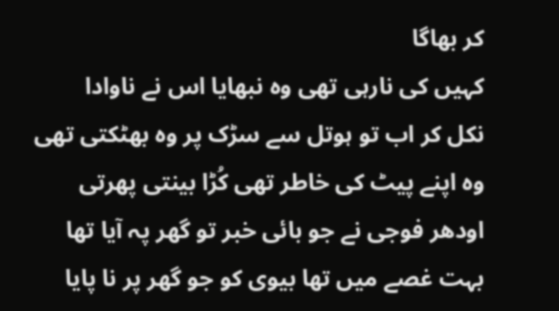کر بھاگا
کہیں کی نارہی تھی وہ نبھایا اس نے ناوادا
نکل کر اب تو ہوتل سے سڑک پر وہ بھٹکتی تھی
وہ اپنے پیٹ کی خاطر تھی کُڑا بینتی پھرتی
اودھر فوجی نے جو بائی خبر تو گھر پہ آیا تھا
بہت غصے میں تھا بیوی کو جو گھر پر نا پایا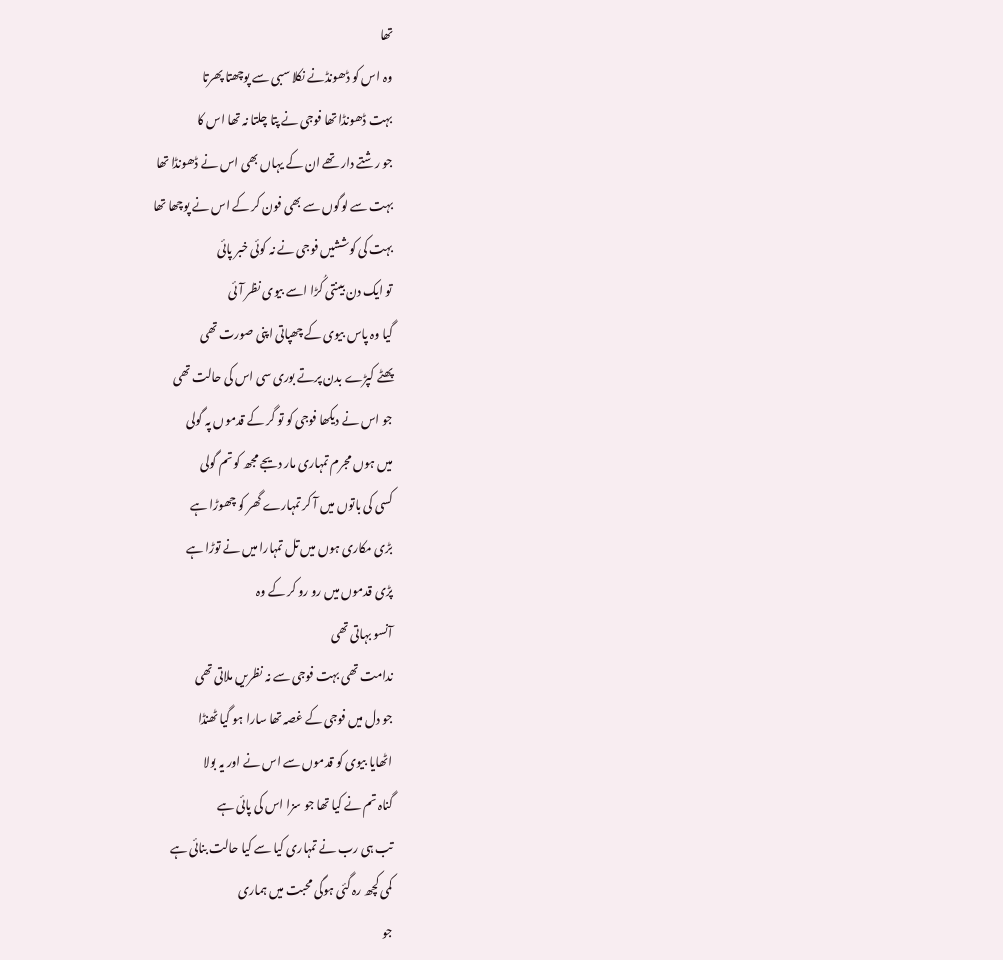تھا
وہ اس کو ڈھونڈنے نکلا سبی سے پوچھتا پھرتا
بہت ڈھونڈا تھا فوجی نے پتا چلتا نہ تھا اس کا
جو رشتے دار تھے ان کے یہاں بھی اس نے ڈھونڈا تھا
بہت سے لوگوں سے بھی فون کر کے اس نے پوچھا تھا
بہت کی کوششیں فوجی نے نہ کوئی خبر پائی
تو ایک دن بینتی کُڑا اسے بیوی نظر آئی
گیا وہ پاس بیوی کے چھپاتی اپنی صورت تھی
پھٹے کپڑے بدن پرتے بوری سی اس کی حالت تھی
جو اس نے دیکھا فوجی کو تو گر کے قدموں پہ گولی
میں ہوں مجرم تمہاری مار دیجے مجھ کو تم گولی
کسی کی باتوں میں آ کر تمہارے گھر کو چھوڑا ہے
بڑی مکاری ہوں میں تل تمہارا میں نے توڑا ہے
پڑی قدموں میں رو رو کر کے وہ
آنسو بہاتی تھی
ندامت تھی بہت فوجی سے نہ نظریں ملاتی تھی
جو دل میں فوجی کے غصہ تھا سارا ہو گیا ٹھنڈا
اٹھایا بیوی کو قدموں سے اس نے اور یہ بولا
گناہ تم نے کیا تھا جو سزا اس کی پائی ہے
تب ہی رب نے تمہاری کیا سے کیا حالت بنائی ہے
کمی کچھ رہ گئی ہوگی محبت میں ہماری
جو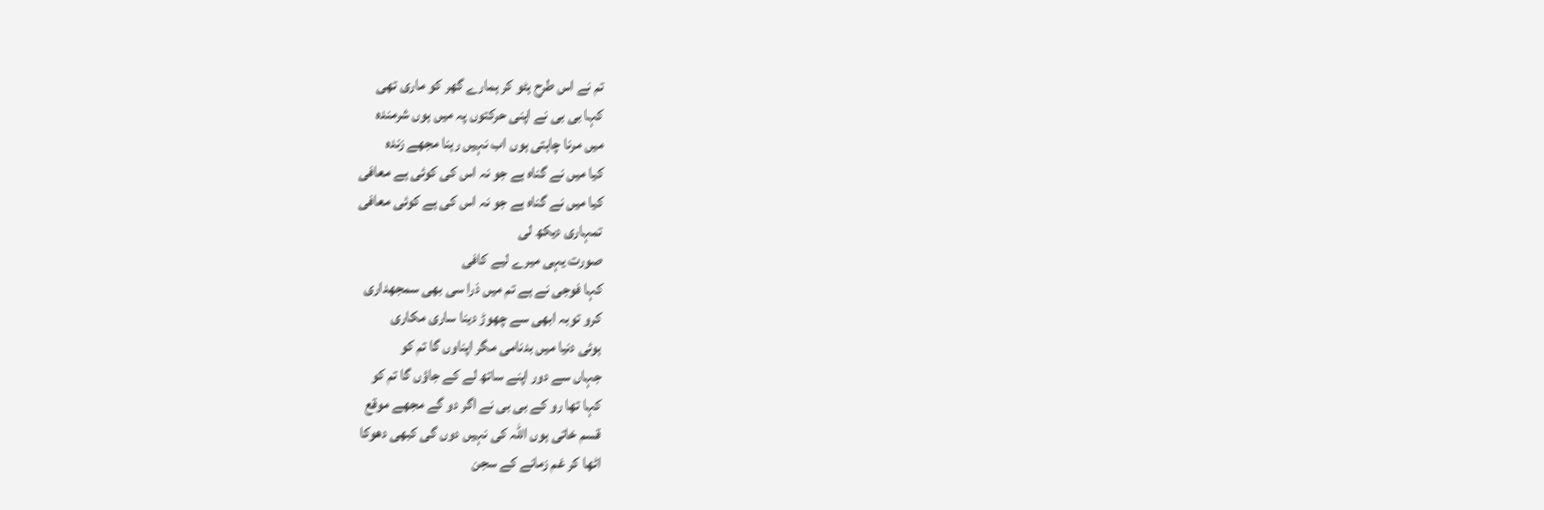تم نے اس طرح ہٹو کر ہمارے گھر کو ماری تھی
کہا بی بی نے اپنی حرکتوں پہ میں ہوں شرمندہ
میں مرنا چاہتی ہوں اب نہیں رہنا مجھے زندہ
کیا میں نے گناہ ہے جو نہ اس کی کوئی ہے معافی
کیا میں نے گناہ ہے جو نہ اس کی ہے کوئی معافی
تمہاری دیکھ لی
صورت یہی میرے لیے کافی
کہا فوجی نے ہے تم میں ذرا سی بھی سمجھداری
کرو توبہ ابھی سے چھوڑ دینا ساری مکاری
ہوئی دنیا میں بدنامی مگر اپناوں گا تم کو
جہاں سے دور اپنے ساتھ لے کے جاؤں گا تم کو
کہا تھا رو کے بی بی نے اگر دو گے مجھے موقع
قسم خاتی ہوں اللہ کی نہیں دوں گی کبھی دھوکا
اٹھا کر غم زمانے کے سجن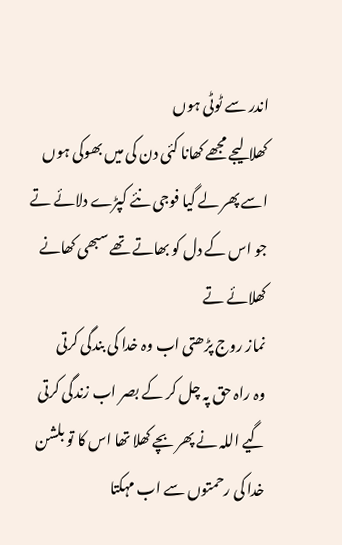اندر سے ٹوٹی ہوں
کھلا لیجے مجھے کھانا کئی دن کی میں بھوکی ہوں
اسے پھر لے گیا فوجی نئے کپڑے دلائے تے
جو اس کے دل کو بھاتے تھے سبھی کھانے کھلائے تے
نماز روج پڑھتی اب وہ خدا کی بندگی کرتی
وہ راہ حق پہ چل کر کے بصر اب زندگی کرتی
گیے اللہ نے پھر بچے کھلا تھا اس کا تو بلشن
خدا کی رحمتوں سے اب مہکتا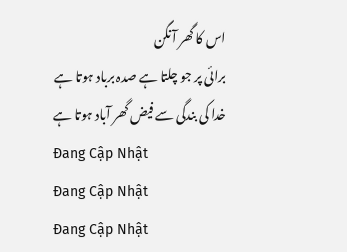اس کا گھر آنگن
برائی پر جو چلتا ہے صدہ برباد ہوتا ہے
خدا کی بندگی سے فیض گھر آباد ہوتا ہے
Đang Cập Nhật
Đang Cập Nhật
Đang Cập Nhật